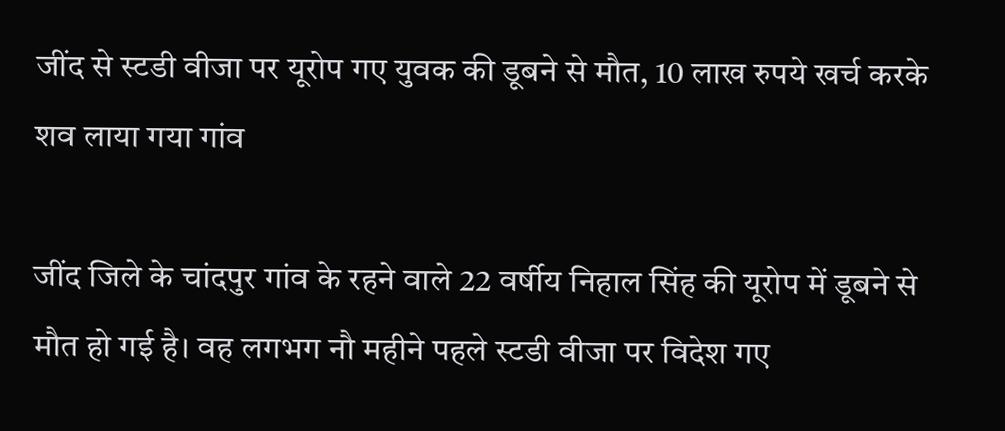जींद से स्टडी वीजा पर यूरोप गए युवक की डूबने से मौत, 10 लाख रुपये खर्च करके शव लाया गया गांव

जींद जिले के चांदपुर गांव के रहने वाले 22 वर्षीय निहाल सिंह की यूरोप में डूबने से मौत हो गई है। वह लगभग नौ महीने पहले स्टडी वीजा पर विदेश गए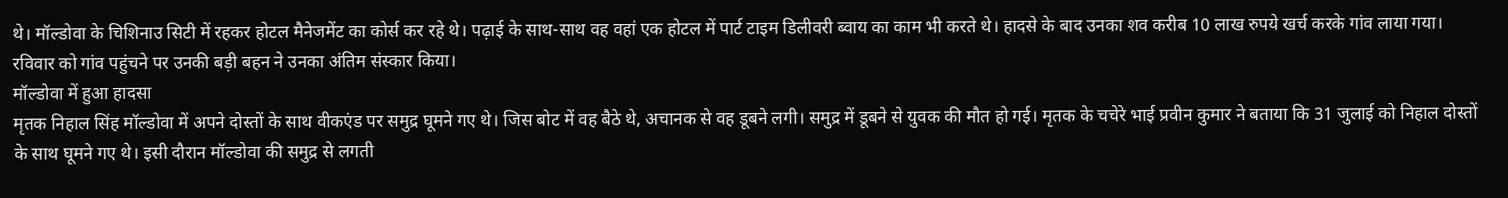थे। मॉल्डोवा के चिशिनाउ सिटी में रहकर होटल मैनेजमेंट का कोर्स कर रहे थे। पढ़ाई के साथ-साथ वह वहां एक होटल में पार्ट टाइम डिलीवरी ब्वाय का काम भी करते थे। हादसे के बाद उनका शव करीब 10 लाख रुपये खर्च करके गांव लाया गया। रविवार को गांव पहुंचने पर उनकी बड़ी बहन ने उनका अंतिम संस्कार किया।
मॉल्डोवा में हुआ हादसा
मृतक निहाल सिंह मॉल्डोवा में अपने दोस्तों के साथ वीकएंड पर समुद्र घूमने गए थे। जिस बोट में वह बैठे थे, अचानक से वह डूबने लगी। समुद्र में डूबने से युवक की मौत हो गई। मृतक के चचेरे भाई प्रवीन कुमार ने बताया कि 31 जुलाई को निहाल दोस्तों के साथ घूमने गए थे। इसी दौरान मॉल्डोवा की समुद्र से लगती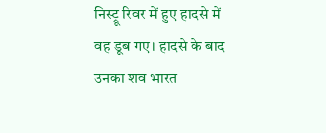निस्ट्रू रिवर में हुए हादसे में वह डूब गए। हादसे के बाद उनका शव भारत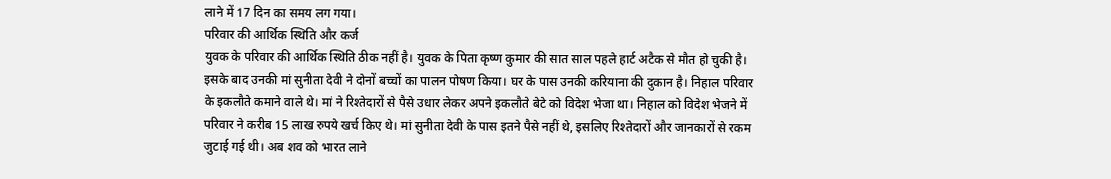लाने में 17 दिन का समय लग गया।
परिवार की आर्थिक स्थिति और कर्ज
युवक के परिवार की आर्थिक स्थिति ठीक नहीं है। युवक के पिता कृष्ण कुमार की सात साल पहले हार्ट अटैक से मौत हो चुकी है। इसके बाद उनकी मां सुनीता देवी ने दोनों बच्चों का पालन पोषण किया। घर के पास उनकी करियाना की दुकान है। निहाल परिवार के इकलौते कमाने वाले थे। मां ने रिश्तेदारों से पैसे उधार लेकर अपने इकलौते बेटे को विदेश भेजा था। निहाल को विदेश भेजने में परिवार ने करीब 15 लाख रुपये खर्च किए थे। मां सुनीता देवी के पास इतने पैसे नहीं थे, इसलिए रिश्तेदारों और जानकारों से रकम जुटाई गई थी। अब शव को भारत लाने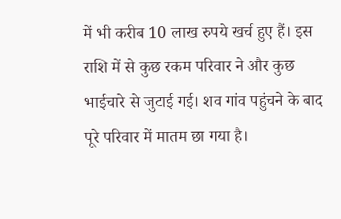में भी करीब 10 लाख रुपये खर्च हुए हैं। इस राशि में से कुछ रकम परिवार ने और कुछ भाईचारे से जुटाई गई। शव गांव पहुंचने के बाद पूरे परिवार में मातम छा गया है।